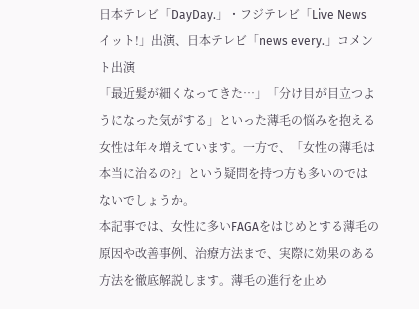日本テレビ「DayDay.」・フジテレビ「Live News イット!」出演、日本テレビ「news every.」コメント出演
「最近髪が細くなってきた…」「分け目が目立つようになった気がする」といった薄毛の悩みを抱える女性は年々増えています。一方で、「女性の薄毛は本当に治るの?」という疑問を持つ方も多いのではないでしょうか。
本記事では、女性に多いFAGAをはじめとする薄毛の原因や改善事例、治療方法まで、実際に効果のある方法を徹底解説します。薄毛の進行を止め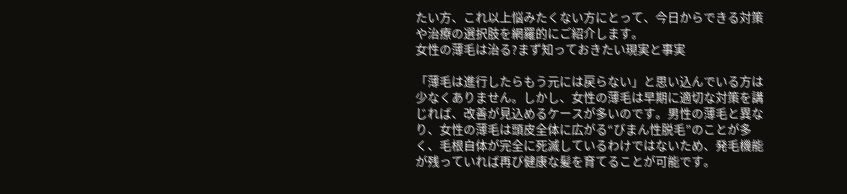たい方、これ以上悩みたくない方にとって、今日からできる対策や治療の選択肢を網羅的にご紹介します。
女性の薄毛は治る?まず知っておきたい現実と事実

「薄毛は進行したらもう元には戻らない」と思い込んでいる方は少なくありません。しかし、女性の薄毛は早期に適切な対策を講じれば、改善が見込めるケースが多いのです。男性の薄毛と異なり、女性の薄毛は頭皮全体に広がる“びまん性脱毛”のことが多く、毛根自体が完全に死滅しているわけではないため、発毛機能が残っていれば再び健康な髪を育てることが可能です。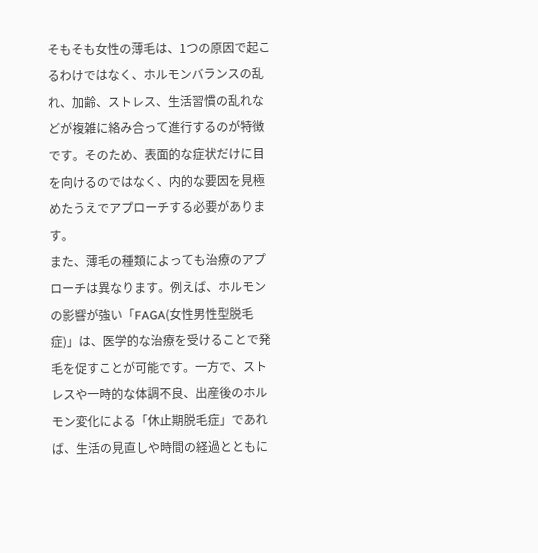そもそも女性の薄毛は、1つの原因で起こるわけではなく、ホルモンバランスの乱れ、加齢、ストレス、生活習慣の乱れなどが複雑に絡み合って進行するのが特徴です。そのため、表面的な症状だけに目を向けるのではなく、内的な要因を見極めたうえでアプローチする必要があります。
また、薄毛の種類によっても治療のアプローチは異なります。例えば、ホルモンの影響が強い「FAGA(女性男性型脱毛症)」は、医学的な治療を受けることで発毛を促すことが可能です。一方で、ストレスや一時的な体調不良、出産後のホルモン変化による「休止期脱毛症」であれば、生活の見直しや時間の経過とともに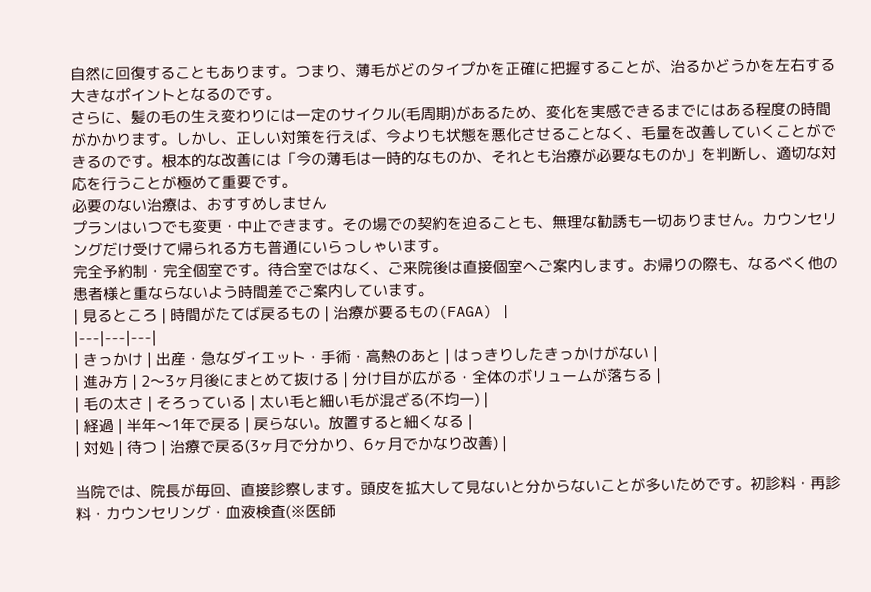自然に回復することもあります。つまり、薄毛がどのタイプかを正確に把握することが、治るかどうかを左右する大きなポイントとなるのです。
さらに、髪の毛の生え変わりには一定のサイクル(毛周期)があるため、変化を実感できるまでにはある程度の時間がかかります。しかし、正しい対策を行えば、今よりも状態を悪化させることなく、毛量を改善していくことができるのです。根本的な改善には「今の薄毛は一時的なものか、それとも治療が必要なものか」を判断し、適切な対応を行うことが極めて重要です。
必要のない治療は、おすすめしません
プランはいつでも変更・中止できます。その場での契約を迫ることも、無理な勧誘も一切ありません。カウンセリングだけ受けて帰られる方も普通にいらっしゃいます。
完全予約制・完全個室です。待合室ではなく、ご来院後は直接個室へご案内します。お帰りの際も、なるべく他の患者様と重ならないよう時間差でご案内しています。
| 見るところ | 時間がたてば戻るもの | 治療が要るもの(FAGA) |
|---|---|---|
| きっかけ | 出産・急なダイエット・手術・高熱のあと | はっきりしたきっかけがない |
| 進み方 | 2〜3ヶ月後にまとめて抜ける | 分け目が広がる・全体のボリュームが落ちる |
| 毛の太さ | そろっている | 太い毛と細い毛が混ざる(不均一) |
| 経過 | 半年〜1年で戻る | 戻らない。放置すると細くなる |
| 対処 | 待つ | 治療で戻る(3ヶ月で分かり、6ヶ月でかなり改善) |

当院では、院長が毎回、直接診察します。頭皮を拡大して見ないと分からないことが多いためです。初診料・再診料・カウンセリング・血液検査(※医師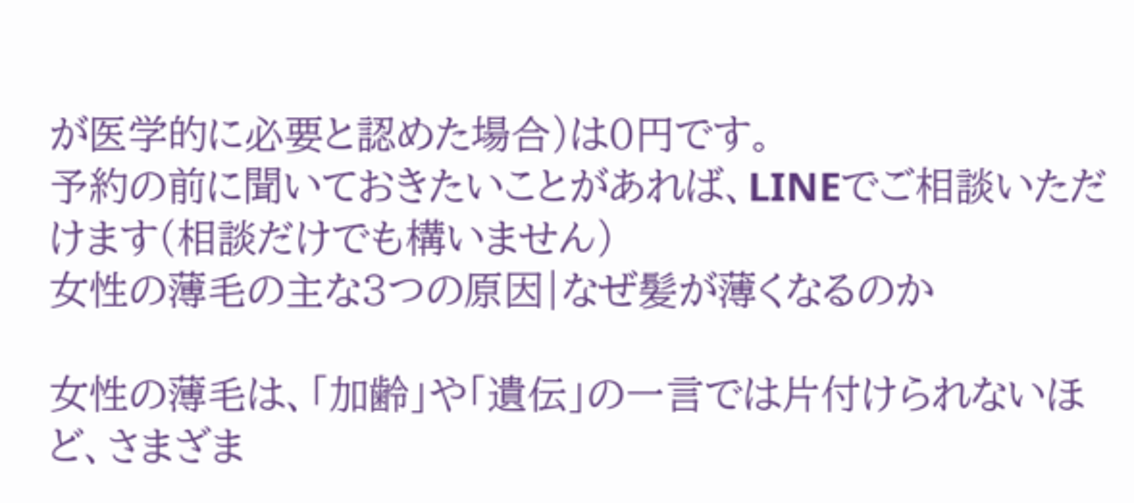が医学的に必要と認めた場合)は0円です。
予約の前に聞いておきたいことがあれば、LINEでご相談いただけます(相談だけでも構いません)
女性の薄毛の主な3つの原因|なぜ髪が薄くなるのか

女性の薄毛は、「加齢」や「遺伝」の一言では片付けられないほど、さまざま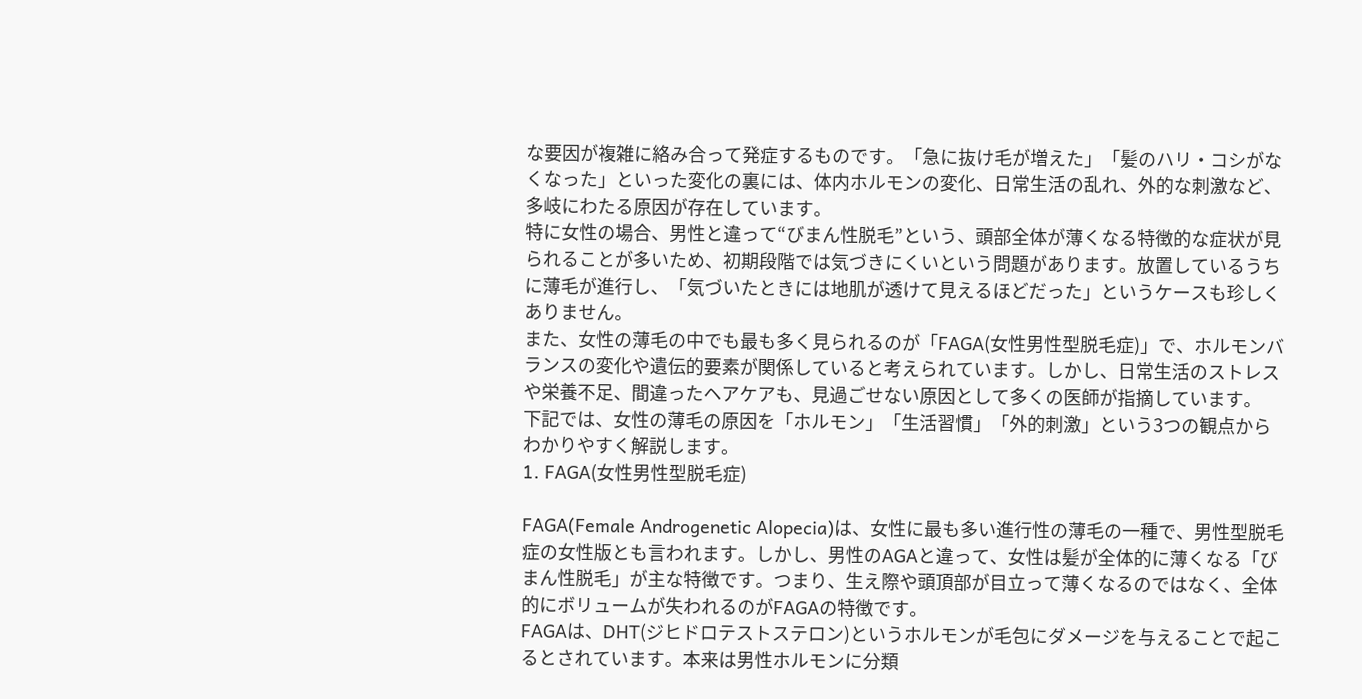な要因が複雑に絡み合って発症するものです。「急に抜け毛が増えた」「髪のハリ・コシがなくなった」といった変化の裏には、体内ホルモンの変化、日常生活の乱れ、外的な刺激など、多岐にわたる原因が存在しています。
特に女性の場合、男性と違って“びまん性脱毛”という、頭部全体が薄くなる特徴的な症状が見られることが多いため、初期段階では気づきにくいという問題があります。放置しているうちに薄毛が進行し、「気づいたときには地肌が透けて見えるほどだった」というケースも珍しくありません。
また、女性の薄毛の中でも最も多く見られるのが「FAGA(女性男性型脱毛症)」で、ホルモンバランスの変化や遺伝的要素が関係していると考えられています。しかし、日常生活のストレスや栄養不足、間違ったヘアケアも、見過ごせない原因として多くの医師が指摘しています。
下記では、女性の薄毛の原因を「ホルモン」「生活習慣」「外的刺激」という3つの観点からわかりやすく解説します。
1. FAGA(女性男性型脱毛症)

FAGA(Female Androgenetic Alopecia)は、女性に最も多い進行性の薄毛の一種で、男性型脱毛症の女性版とも言われます。しかし、男性のAGAと違って、女性は髪が全体的に薄くなる「びまん性脱毛」が主な特徴です。つまり、生え際や頭頂部が目立って薄くなるのではなく、全体的にボリュームが失われるのがFAGAの特徴です。
FAGAは、DHT(ジヒドロテストステロン)というホルモンが毛包にダメージを与えることで起こるとされています。本来は男性ホルモンに分類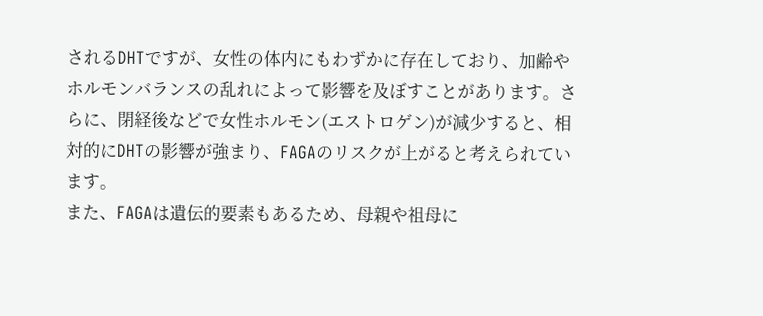されるDHTですが、女性の体内にもわずかに存在しており、加齢やホルモンバランスの乱れによって影響を及ぼすことがあります。さらに、閉経後などで女性ホルモン(エストロゲン)が減少すると、相対的にDHTの影響が強まり、FAGAのリスクが上がると考えられています。
また、FAGAは遺伝的要素もあるため、母親や祖母に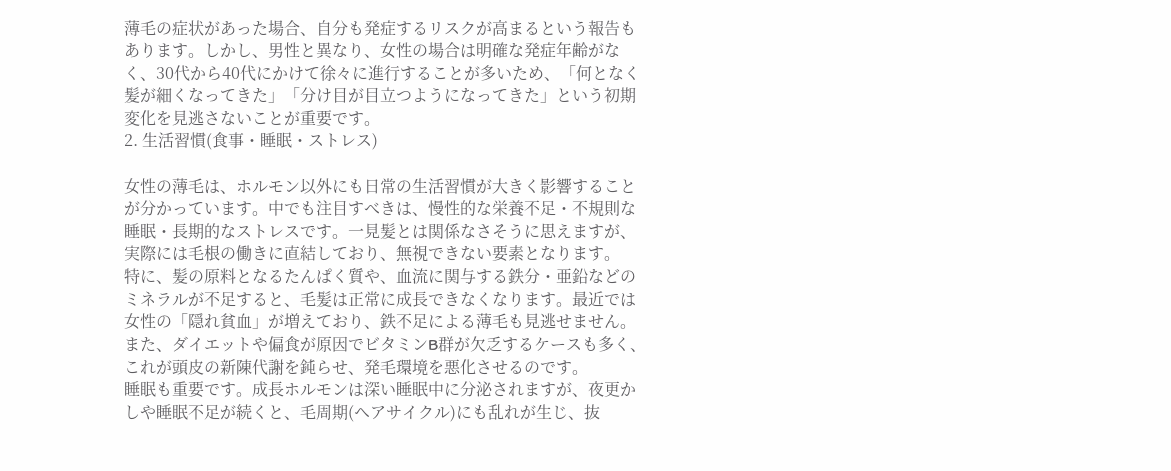薄毛の症状があった場合、自分も発症するリスクが高まるという報告もあります。しかし、男性と異なり、女性の場合は明確な発症年齢がなく、30代から40代にかけて徐々に進行することが多いため、「何となく髪が細くなってきた」「分け目が目立つようになってきた」という初期変化を見逃さないことが重要です。
2. 生活習慣(食事・睡眠・ストレス)

女性の薄毛は、ホルモン以外にも日常の生活習慣が大きく影響することが分かっています。中でも注目すべきは、慢性的な栄養不足・不規則な睡眠・長期的なストレスです。一見髪とは関係なさそうに思えますが、実際には毛根の働きに直結しており、無視できない要素となります。
特に、髪の原料となるたんぱく質や、血流に関与する鉄分・亜鉛などのミネラルが不足すると、毛髪は正常に成長できなくなります。最近では女性の「隠れ貧血」が増えており、鉄不足による薄毛も見逃せません。また、ダイエットや偏食が原因でビタミンB群が欠乏するケースも多く、これが頭皮の新陳代謝を鈍らせ、発毛環境を悪化させるのです。
睡眠も重要です。成長ホルモンは深い睡眠中に分泌されますが、夜更かしや睡眠不足が続くと、毛周期(ヘアサイクル)にも乱れが生じ、抜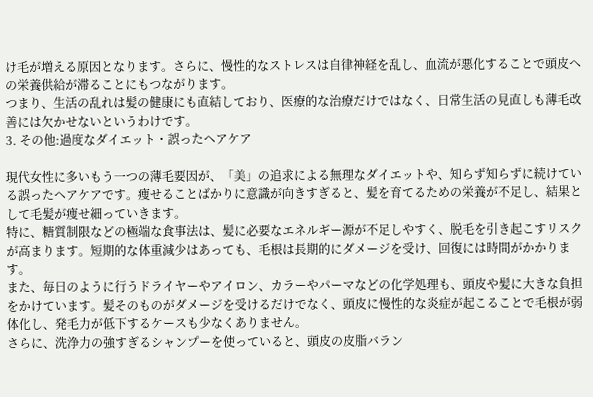け毛が増える原因となります。さらに、慢性的なストレスは自律神経を乱し、血流が悪化することで頭皮への栄養供給が滞ることにもつながります。
つまり、生活の乱れは髪の健康にも直結しており、医療的な治療だけではなく、日常生活の見直しも薄毛改善には欠かせないというわけです。
3. その他:過度なダイエット・誤ったヘアケア

現代女性に多いもう一つの薄毛要因が、「美」の追求による無理なダイエットや、知らず知らずに続けている誤ったヘアケアです。痩せることばかりに意識が向きすぎると、髪を育てるための栄養が不足し、結果として毛髪が痩せ細っていきます。
特に、糖質制限などの極端な食事法は、髪に必要なエネルギー源が不足しやすく、脱毛を引き起こすリスクが高まります。短期的な体重減少はあっても、毛根は長期的にダメージを受け、回復には時間がかかります。
また、毎日のように行うドライヤーやアイロン、カラーやパーマなどの化学処理も、頭皮や髪に大きな負担をかけています。髪そのものがダメージを受けるだけでなく、頭皮に慢性的な炎症が起こることで毛根が弱体化し、発毛力が低下するケースも少なくありません。
さらに、洗浄力の強すぎるシャンプーを使っていると、頭皮の皮脂バラン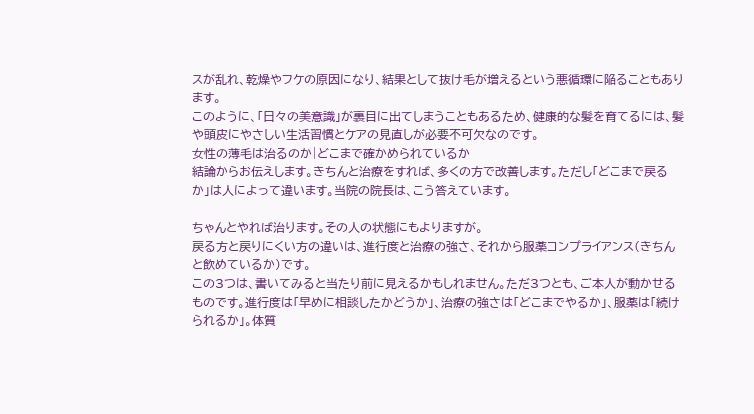スが乱れ、乾燥やフケの原因になり、結果として抜け毛が増えるという悪循環に陥ることもあります。
このように、「日々の美意識」が裏目に出てしまうこともあるため、健康的な髪を育てるには、髪や頭皮にやさしい生活習慣とケアの見直しが必要不可欠なのです。
女性の薄毛は治るのか|どこまで確かめられているか
結論からお伝えします。きちんと治療をすれば、多くの方で改善します。ただし「どこまで戻るか」は人によって違います。当院の院長は、こう答えています。

ちゃんとやれば治ります。その人の状態にもよりますが。
戻る方と戻りにくい方の違いは、進行度と治療の強さ、それから服薬コンプライアンス(きちんと飲めているか)です。
この3つは、書いてみると当たり前に見えるかもしれません。ただ3つとも、ご本人が動かせるものです。進行度は「早めに相談したかどうか」、治療の強さは「どこまでやるか」、服薬は「続けられるか」。体質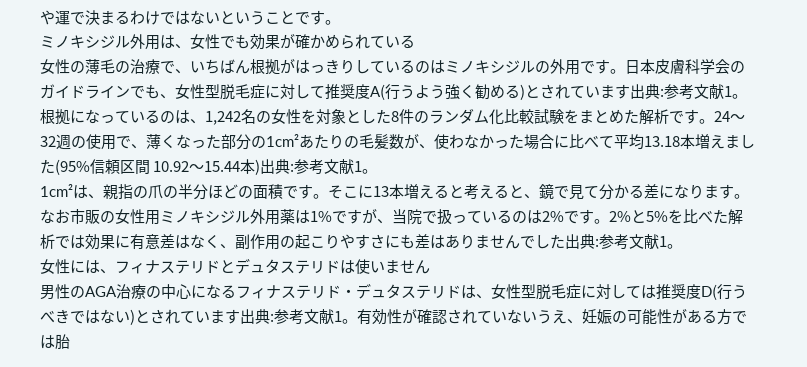や運で決まるわけではないということです。
ミノキシジル外用は、女性でも効果が確かめられている
女性の薄毛の治療で、いちばん根拠がはっきりしているのはミノキシジルの外用です。日本皮膚科学会のガイドラインでも、女性型脱毛症に対して推奨度A(行うよう強く勧める)とされています出典:参考文献1。
根拠になっているのは、1,242名の女性を対象とした8件のランダム化比較試験をまとめた解析です。24〜32週の使用で、薄くなった部分の1cm²あたりの毛髪数が、使わなかった場合に比べて平均13.18本増えました(95%信頼区間 10.92〜15.44本)出典:参考文献1。
1cm²は、親指の爪の半分ほどの面積です。そこに13本増えると考えると、鏡で見て分かる差になります。
なお市販の女性用ミノキシジル外用薬は1%ですが、当院で扱っているのは2%です。2%と5%を比べた解析では効果に有意差はなく、副作用の起こりやすさにも差はありませんでした出典:参考文献1。
女性には、フィナステリドとデュタステリドは使いません
男性のAGA治療の中心になるフィナステリド・デュタステリドは、女性型脱毛症に対しては推奨度D(行うべきではない)とされています出典:参考文献1。有効性が確認されていないうえ、妊娠の可能性がある方では胎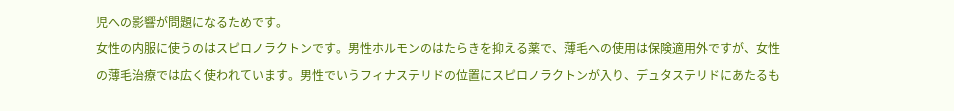児への影響が問題になるためです。
女性の内服に使うのはスピロノラクトンです。男性ホルモンのはたらきを抑える薬で、薄毛への使用は保険適用外ですが、女性の薄毛治療では広く使われています。男性でいうフィナステリドの位置にスピロノラクトンが入り、デュタステリドにあたるも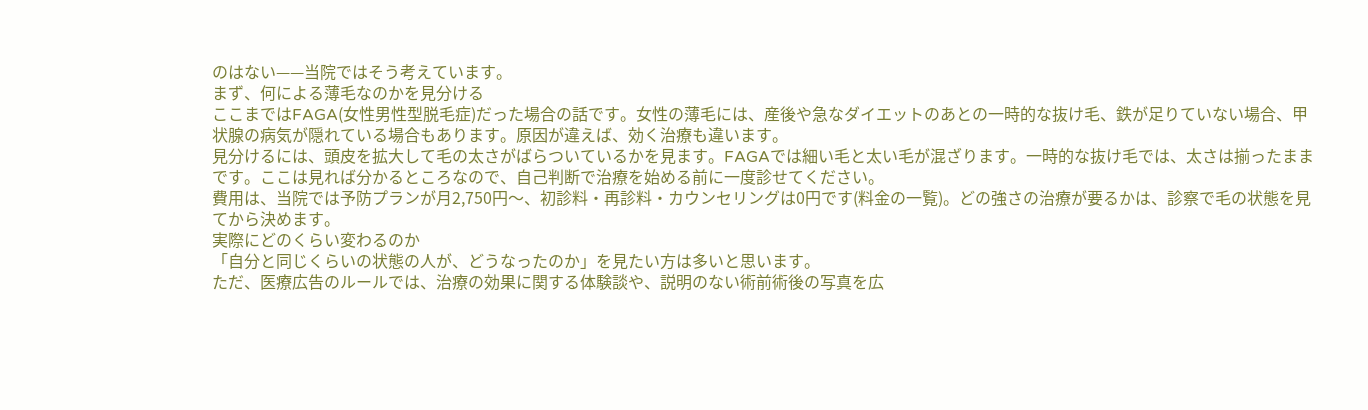のはない——当院ではそう考えています。
まず、何による薄毛なのかを見分ける
ここまではFAGA(女性男性型脱毛症)だった場合の話です。女性の薄毛には、産後や急なダイエットのあとの一時的な抜け毛、鉄が足りていない場合、甲状腺の病気が隠れている場合もあります。原因が違えば、効く治療も違います。
見分けるには、頭皮を拡大して毛の太さがばらついているかを見ます。FAGAでは細い毛と太い毛が混ざります。一時的な抜け毛では、太さは揃ったままです。ここは見れば分かるところなので、自己判断で治療を始める前に一度診せてください。
費用は、当院では予防プランが月2,750円〜、初診料・再診料・カウンセリングは0円です(料金の一覧)。どの強さの治療が要るかは、診察で毛の状態を見てから決めます。
実際にどのくらい変わるのか
「自分と同じくらいの状態の人が、どうなったのか」を見たい方は多いと思います。
ただ、医療広告のルールでは、治療の効果に関する体験談や、説明のない術前術後の写真を広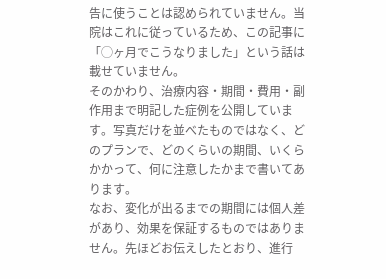告に使うことは認められていません。当院はこれに従っているため、この記事に「◯ヶ月でこうなりました」という話は載せていません。
そのかわり、治療内容・期間・費用・副作用まで明記した症例を公開しています。写真だけを並べたものではなく、どのプランで、どのくらいの期間、いくらかかって、何に注意したかまで書いてあります。
なお、変化が出るまでの期間には個人差があり、効果を保証するものではありません。先ほどお伝えしたとおり、進行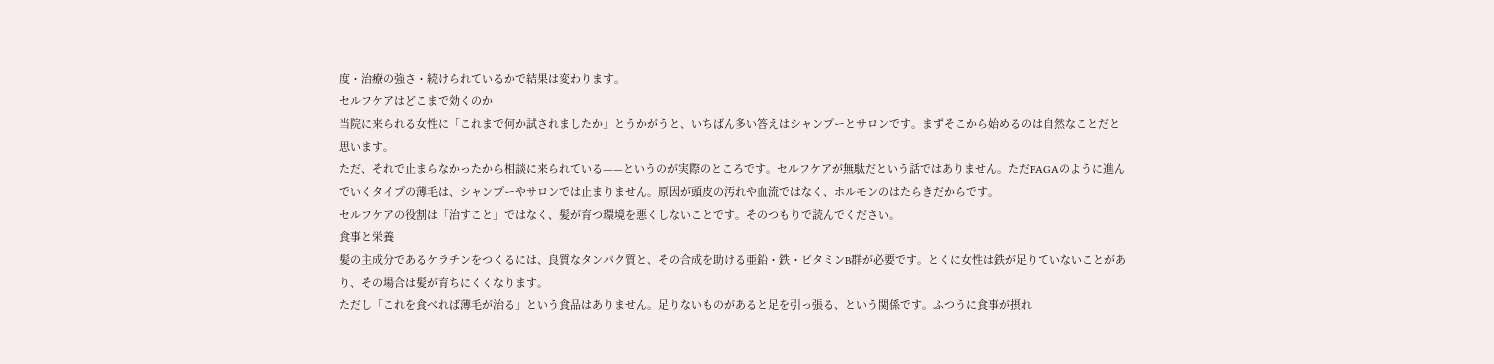度・治療の強さ・続けられているかで結果は変わります。
セルフケアはどこまで効くのか
当院に来られる女性に「これまで何か試されましたか」とうかがうと、いちばん多い答えはシャンプーとサロンです。まずそこから始めるのは自然なことだと思います。
ただ、それで止まらなかったから相談に来られている——というのが実際のところです。セルフケアが無駄だという話ではありません。ただFAGAのように進んでいくタイプの薄毛は、シャンプーやサロンでは止まりません。原因が頭皮の汚れや血流ではなく、ホルモンのはたらきだからです。
セルフケアの役割は「治すこと」ではなく、髪が育つ環境を悪くしないことです。そのつもりで読んでください。
食事と栄養
髪の主成分であるケラチンをつくるには、良質なタンパク質と、その合成を助ける亜鉛・鉄・ビタミンB群が必要です。とくに女性は鉄が足りていないことがあり、その場合は髪が育ちにくくなります。
ただし「これを食べれば薄毛が治る」という食品はありません。足りないものがあると足を引っ張る、という関係です。ふつうに食事が摂れ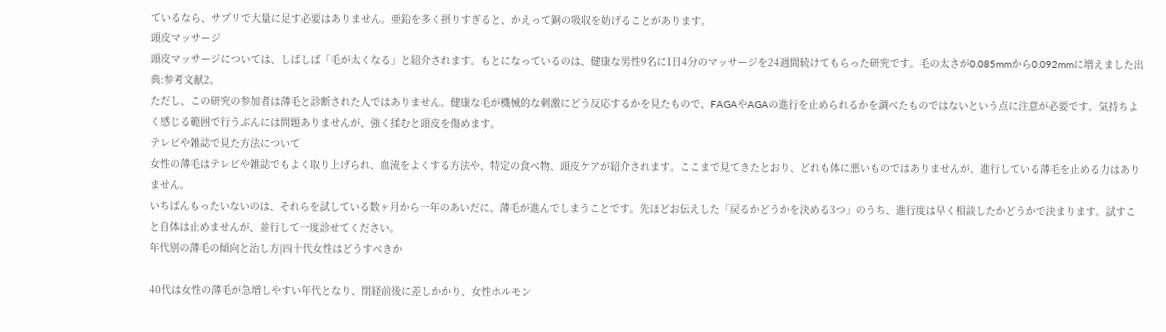ているなら、サプリで大量に足す必要はありません。亜鉛を多く摂りすぎると、かえって銅の吸収を妨げることがあります。
頭皮マッサージ
頭皮マッサージについては、しばしば「毛が太くなる」と紹介されます。もとになっているのは、健康な男性9名に1日4分のマッサージを24週間続けてもらった研究です。毛の太さが0.085mmから0.092mmに増えました出典:参考文献2。
ただし、この研究の参加者は薄毛と診断された人ではありません。健康な毛が機械的な刺激にどう反応するかを見たもので、FAGAやAGAの進行を止められるかを調べたものではないという点に注意が必要です。気持ちよく感じる範囲で行うぶんには問題ありませんが、強く揉むと頭皮を傷めます。
テレビや雑誌で見た方法について
女性の薄毛はテレビや雑誌でもよく取り上げられ、血流をよくする方法や、特定の食べ物、頭皮ケアが紹介されます。ここまで見てきたとおり、どれも体に悪いものではありませんが、進行している薄毛を止める力はありません。
いちばんもったいないのは、それらを試している数ヶ月から一年のあいだに、薄毛が進んでしまうことです。先ほどお伝えした「戻るかどうかを決める3つ」のうち、進行度は早く相談したかどうかで決まります。試すこと自体は止めませんが、並行して一度診せてください。
年代別の薄毛の傾向と治し方|四十代女性はどうすべきか

40代は女性の薄毛が急増しやすい年代となり、閉経前後に差しかかり、女性ホルモン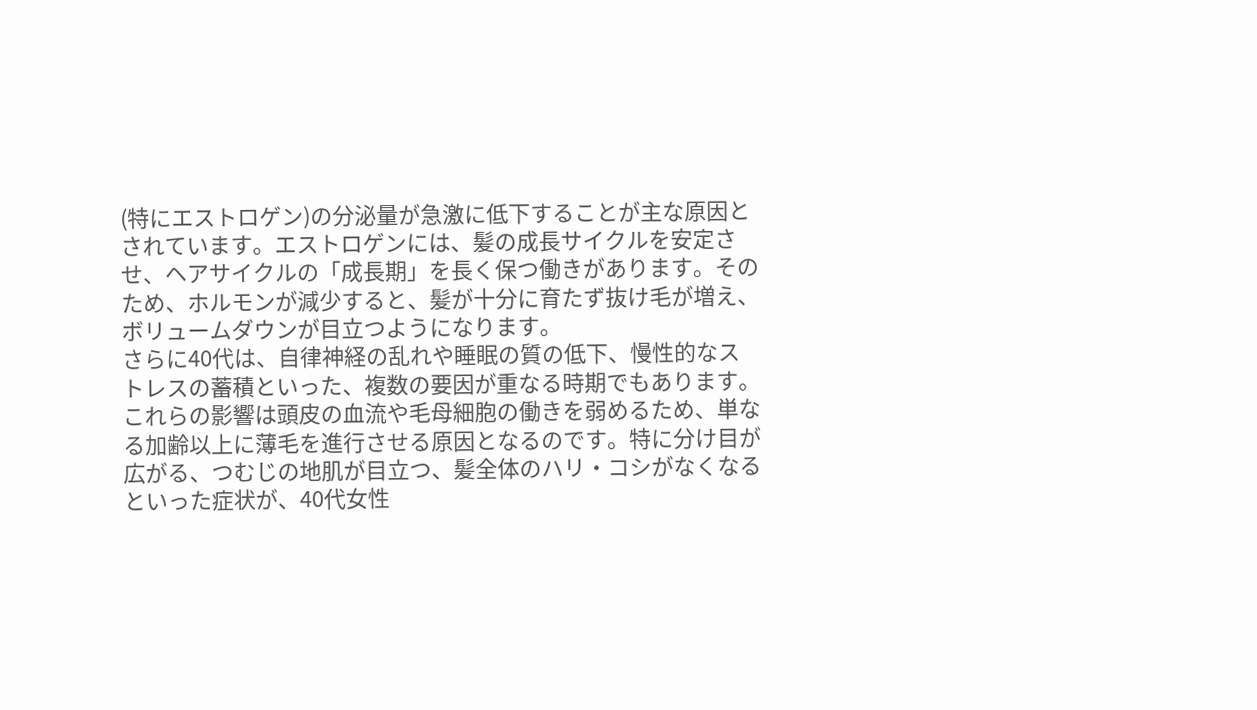(特にエストロゲン)の分泌量が急激に低下することが主な原因とされています。エストロゲンには、髪の成長サイクルを安定させ、ヘアサイクルの「成長期」を長く保つ働きがあります。そのため、ホルモンが減少すると、髪が十分に育たず抜け毛が増え、ボリュームダウンが目立つようになります。
さらに40代は、自律神経の乱れや睡眠の質の低下、慢性的なストレスの蓄積といった、複数の要因が重なる時期でもあります。これらの影響は頭皮の血流や毛母細胞の働きを弱めるため、単なる加齢以上に薄毛を進行させる原因となるのです。特に分け目が広がる、つむじの地肌が目立つ、髪全体のハリ・コシがなくなるといった症状が、40代女性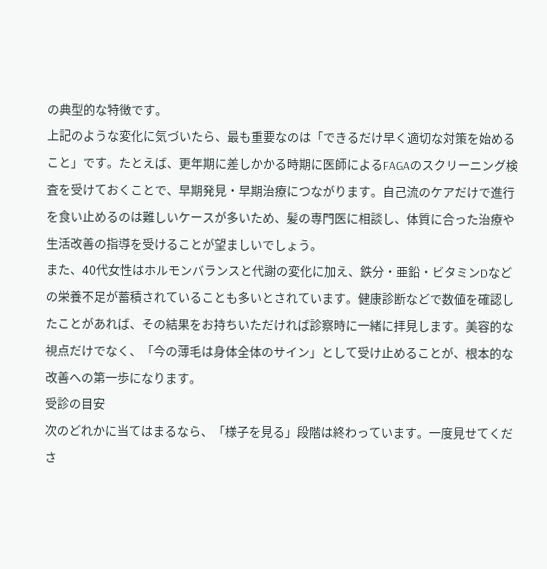の典型的な特徴です。
上記のような変化に気づいたら、最も重要なのは「できるだけ早く適切な対策を始めること」です。たとえば、更年期に差しかかる時期に医師によるFAGAのスクリーニング検査を受けておくことで、早期発見・早期治療につながります。自己流のケアだけで進行を食い止めるのは難しいケースが多いため、髪の専門医に相談し、体質に合った治療や生活改善の指導を受けることが望ましいでしょう。
また、40代女性はホルモンバランスと代謝の変化に加え、鉄分・亜鉛・ビタミンDなどの栄養不足が蓄積されていることも多いとされています。健康診断などで数値を確認したことがあれば、その結果をお持ちいただければ診察時に一緒に拝見します。美容的な視点だけでなく、「今の薄毛は身体全体のサイン」として受け止めることが、根本的な改善への第一歩になります。
受診の目安
次のどれかに当てはまるなら、「様子を見る」段階は終わっています。一度見せてくださ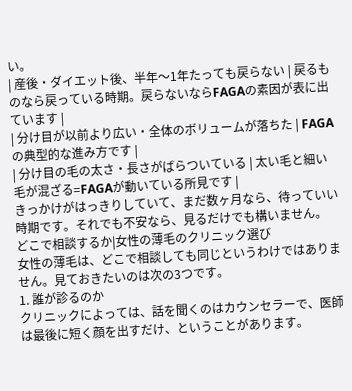い。
| 産後・ダイエット後、半年〜1年たっても戻らない | 戻るものなら戻っている時期。戻らないならFAGAの素因が表に出ています |
| 分け目が以前より広い・全体のボリュームが落ちた | FAGAの典型的な進み方です |
| 分け目の毛の太さ・長さがばらついている | 太い毛と細い毛が混ざる=FAGAが動いている所見です |
きっかけがはっきりしていて、まだ数ヶ月なら、待っていい時期です。それでも不安なら、見るだけでも構いません。
どこで相談するか|女性の薄毛のクリニック選び
女性の薄毛は、どこで相談しても同じというわけではありません。見ておきたいのは次の3つです。
1. 誰が診るのか
クリニックによっては、話を聞くのはカウンセラーで、医師は最後に短く顔を出すだけ、ということがあります。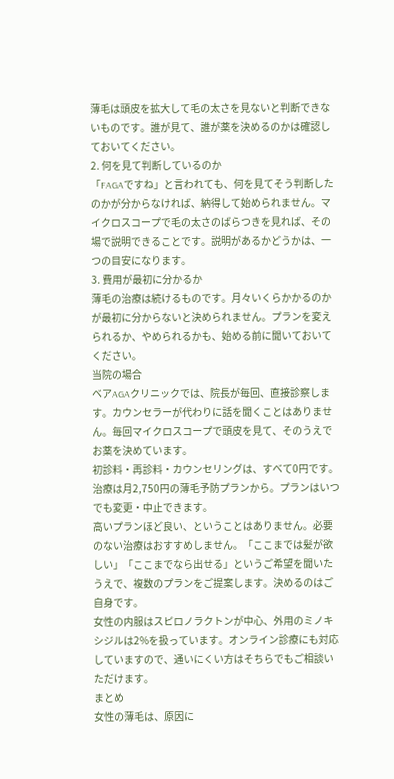薄毛は頭皮を拡大して毛の太さを見ないと判断できないものです。誰が見て、誰が薬を決めるのかは確認しておいてください。
2. 何を見て判断しているのか
「FAGAですね」と言われても、何を見てそう判断したのかが分からなければ、納得して始められません。マイクロスコープで毛の太さのばらつきを見れば、その場で説明できることです。説明があるかどうかは、一つの目安になります。
3. 費用が最初に分かるか
薄毛の治療は続けるものです。月々いくらかかるのかが最初に分からないと決められません。プランを変えられるか、やめられるかも、始める前に聞いておいてください。
当院の場合
ベアAGAクリニックでは、院長が毎回、直接診察します。カウンセラーが代わりに話を聞くことはありません。毎回マイクロスコープで頭皮を見て、そのうえでお薬を決めています。
初診料・再診料・カウンセリングは、すべて0円です。治療は月2,750円の薄毛予防プランから。プランはいつでも変更・中止できます。
高いプランほど良い、ということはありません。必要のない治療はおすすめしません。「ここまでは髪が欲しい」「ここまでなら出せる」というご希望を聞いたうえで、複数のプランをご提案します。決めるのはご自身です。
女性の内服はスピロノラクトンが中心、外用のミノキシジルは2%を扱っています。オンライン診療にも対応していますので、通いにくい方はそちらでもご相談いただけます。
まとめ
女性の薄毛は、原因に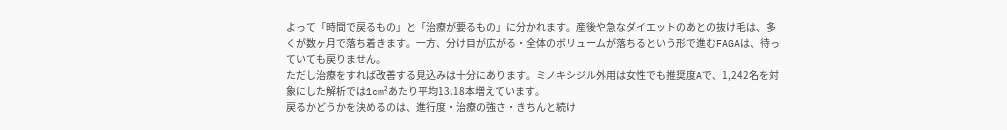よって「時間で戻るもの」と「治療が要るもの」に分かれます。産後や急なダイエットのあとの抜け毛は、多くが数ヶ月で落ち着きます。一方、分け目が広がる・全体のボリュームが落ちるという形で進むFAGAは、待っていても戻りません。
ただし治療をすれば改善する見込みは十分にあります。ミノキシジル外用は女性でも推奨度Aで、1,242名を対象にした解析では1cm²あたり平均13.18本増えています。
戻るかどうかを決めるのは、進行度・治療の強さ・きちんと続け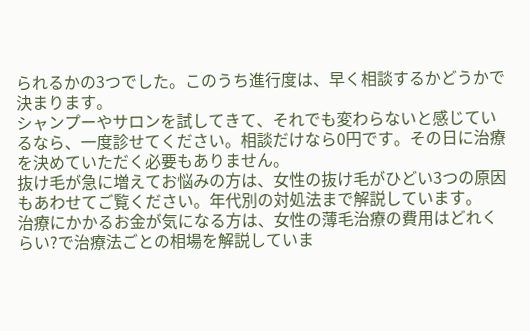られるかの3つでした。このうち進行度は、早く相談するかどうかで決まります。
シャンプーやサロンを試してきて、それでも変わらないと感じているなら、一度診せてください。相談だけなら0円です。その日に治療を決めていただく必要もありません。
抜け毛が急に増えてお悩みの方は、女性の抜け毛がひどい3つの原因もあわせてご覧ください。年代別の対処法まで解説しています。
治療にかかるお金が気になる方は、女性の薄毛治療の費用はどれくらい?で治療法ごとの相場を解説していま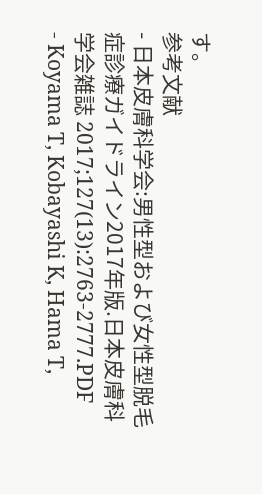す。
参考文献
- 日本皮膚科学会:男性型および女性型脱毛症診療ガイドライン2017年版.日本皮膚科学会雑誌 2017;127(13):2763-2777.PDF
- Koyama T, Kobayashi K, Hama T,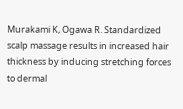Murakami K, Ogawa R. Standardized scalp massage results in increased hair thickness by inducing stretching forces to dermal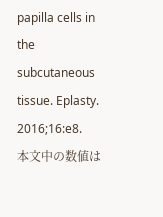papilla cells in the subcutaneous tissue. Eplasty. 2016;16:e8.
本文中の数値は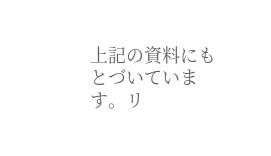上記の資料にもとづいています。リ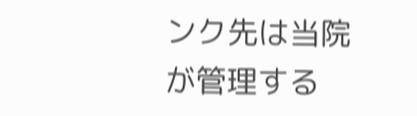ンク先は当院が管理する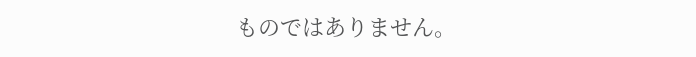ものではありません。